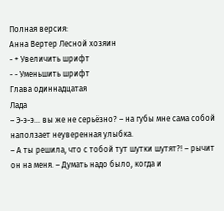Полная версия:
Анна Вертер Лесной хозяин
- + Увеличить шрифт
- - Уменьшить шрифт
Глава одиннадцатая
Лада
– Э-э-э… вы же не серьёзно? – на губы мне сама собой наползает неуверенная улыбка.
– А ты решила, что с тобой тут шутки шутят?! – рычит он на меня. – Думать надо было, когда и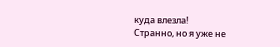куда влезла!
Странно, но я уже не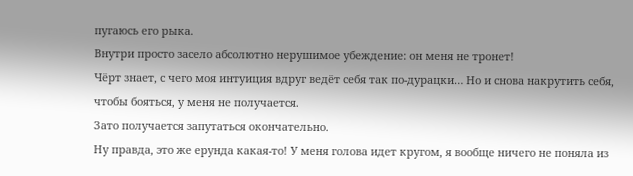пугаюсь его рыка.
Внутри просто засело абсолютно нерушимое убеждение: он меня не тронет!
Чёрт знает, с чего моя интуиция вдруг ведёт себя так по-дурацки… Но и снова накрутить себя, чтобы бояться, у меня не получается.
Зато получается запутаться окончательно.
Ну правда, это же ерунда какая-то! У меня голова идет кругом, я вообще ничего не поняла из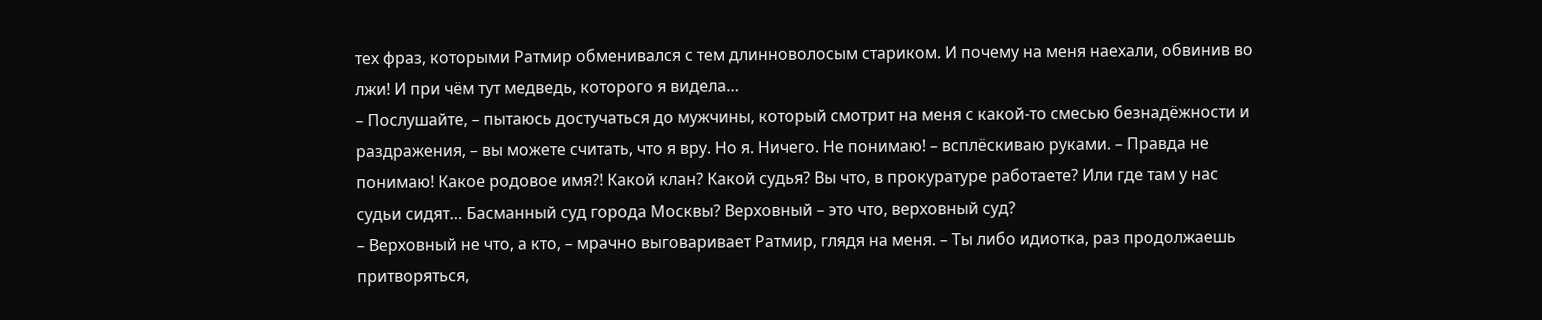тех фраз, которыми Ратмир обменивался с тем длинноволосым стариком. И почему на меня наехали, обвинив во лжи! И при чём тут медведь, которого я видела…
– Послушайте, – пытаюсь достучаться до мужчины, который смотрит на меня с какой-то смесью безнадёжности и раздражения, – вы можете считать, что я вру. Но я. Ничего. Не понимаю! – всплёскиваю руками. – Правда не понимаю! Какое родовое имя?! Какой клан? Какой судья? Вы что, в прокуратуре работаете? Или где там у нас судьи сидят… Басманный суд города Москвы? Верховный – это что, верховный суд?
– Верховный не что, а кто, – мрачно выговаривает Ратмир, глядя на меня. – Ты либо идиотка, раз продолжаешь притворяться,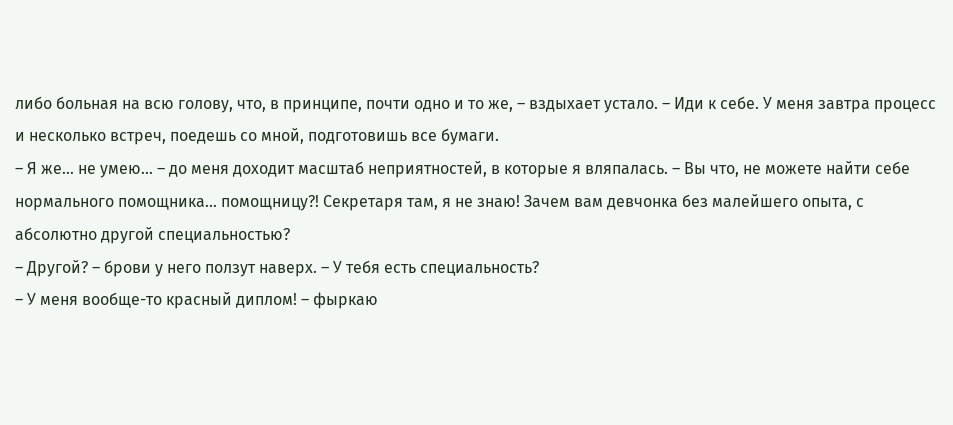либо больная на всю голову, что, в принципе, почти одно и то же, – вздыхает устало. – Иди к себе. У меня завтра процесс и несколько встреч, поедешь со мной, подготовишь все бумаги.
– Я же… не умею… – до меня доходит масштаб неприятностей, в которые я вляпалась. – Вы что, не можете найти себе нормального помощника… помощницу?! Секретаря там, я не знаю! Зачем вам девчонка без малейшего опыта, с абсолютно другой специальностью?
– Другой? – брови у него ползут наверх. – У тебя есть специальность?
– У меня вообще-то красный диплом! – фыркаю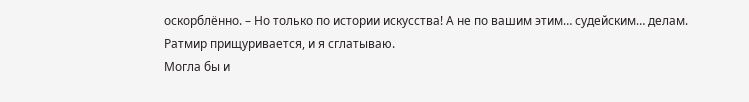оскорблённо. – Но только по истории искусства! А не по вашим этим… судейским… делам.
Ратмир прищуривается, и я сглатываю.
Могла бы и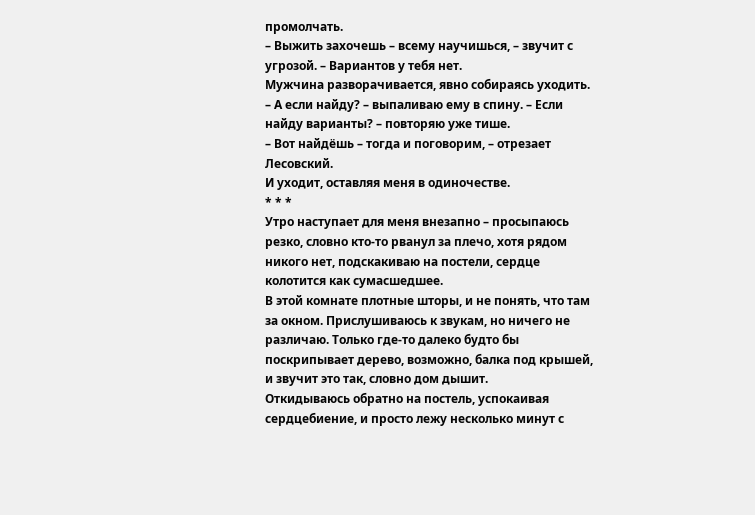промолчать.
– Выжить захочешь – всему научишься, – звучит с угрозой. – Вариантов у тебя нет.
Мужчина разворачивается, явно собираясь уходить.
– А если найду? – выпаливаю ему в спину. – Если найду варианты? – повторяю уже тише.
– Вот найдёшь – тогда и поговорим, – отрезает Лесовский.
И уходит, оставляя меня в одиночестве.
* * *
Утро наступает для меня внезапно – просыпаюсь резко, словно кто-то рванул за плечо, хотя рядом никого нет, подскакиваю на постели, сердце колотится как сумасшедшее.
В этой комнате плотные шторы, и не понять, что там за окном. Прислушиваюсь к звукам, но ничего не различаю. Только где-то далеко будто бы поскрипывает дерево, возможно, балка под крышей, и звучит это так, словно дом дышит.
Откидываюсь обратно на постель, успокаивая сердцебиение, и просто лежу несколько минут с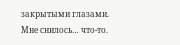закрытыми глазами.
Мне снилось… что-то.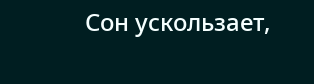Сон ускользает,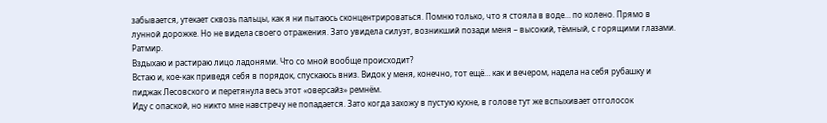забывается, утекает сквозь пальцы, как я ни пытаюсь сконцентрироваться. Помню только, что я стояла в воде… по колено. Прямо в лунной дорожке. Но не видела своего отражения. Зато увидела силуэт, возникший позади меня – высокий, тёмный, с горящими глазами.
Ратмир.
Вздыхаю и растираю лицо ладонями. Что со мной вообще происходит?
Встаю и, кое-как приведя себя в порядок, спускаюсь вниз. Видок у меня, конечно, тот ещё… как и вечером, надела на себя рубашку и пиджак Лесовского и перетянула весь этот «оверсайз» ремнём.
Иду с опаской, но никто мне навстречу не попадается. Зато когда захожу в пустую кухне, в голове тут же вспыхивает отголосок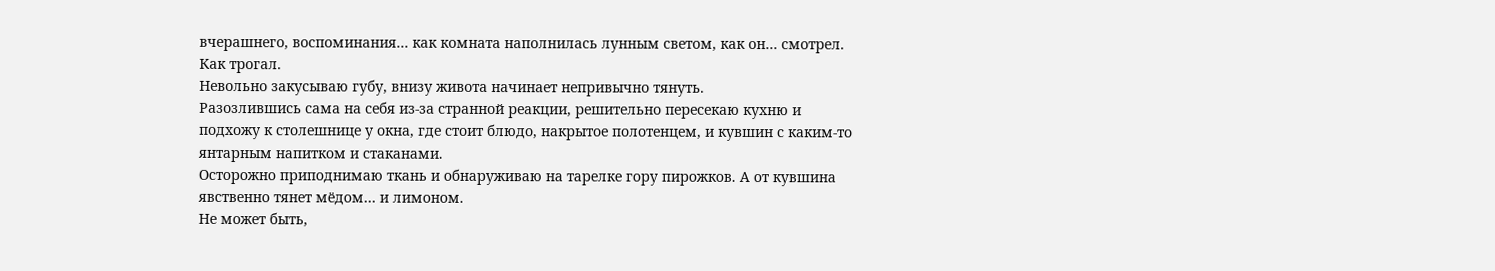вчерашнего, воспоминания… как комната наполнилась лунным светом, как он… смотрел. Как трогал.
Невольно закусываю губу, внизу живота начинает непривычно тянуть.
Разозлившись сама на себя из-за странной реакции, решительно пересекаю кухню и подхожу к столешнице у окна, где стоит блюдо, накрытое полотенцем, и кувшин с каким-то янтарным напитком и стаканами.
Осторожно приподнимаю ткань и обнаруживаю на тарелке гору пирожков. А от кувшина явственно тянет мёдом… и лимоном.
Не может быть,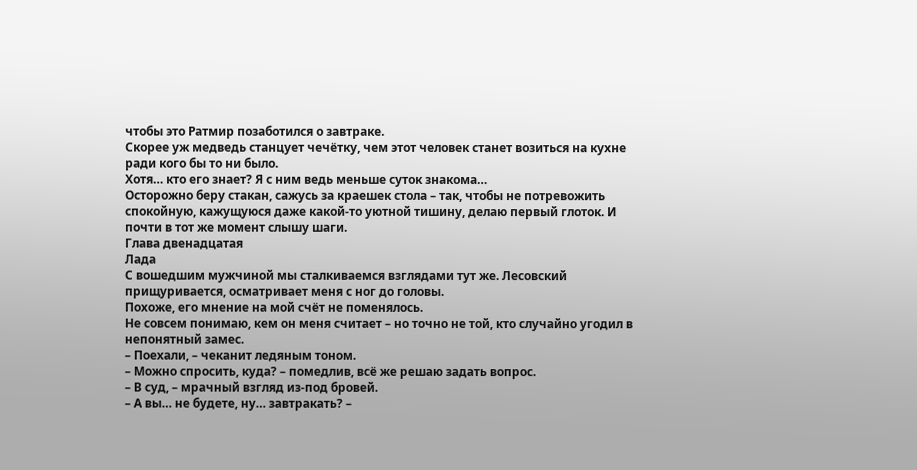чтобы это Ратмир позаботился о завтраке.
Скорее уж медведь станцует чечётку, чем этот человек станет возиться на кухне ради кого бы то ни было.
Хотя… кто его знает? Я с ним ведь меньше суток знакома…
Осторожно беру стакан, сажусь за краешек стола – так, чтобы не потревожить спокойную, кажущуюся даже какой-то уютной тишину, делаю первый глоток. И почти в тот же момент слышу шаги.
Глава двенадцатая
Лада
С вошедшим мужчиной мы сталкиваемся взглядами тут же. Лесовский прищуривается, осматривает меня с ног до головы.
Похоже, его мнение на мой счёт не поменялось.
Не совсем понимаю, кем он меня считает – но точно не той, кто случайно угодил в непонятный замес.
– Поехали, – чеканит ледяным тоном.
– Можно спросить, куда? – помедлив, всё же решаю задать вопрос.
– В суд, – мрачный взгляд из-под бровей.
– А вы… не будете, ну… завтракать? –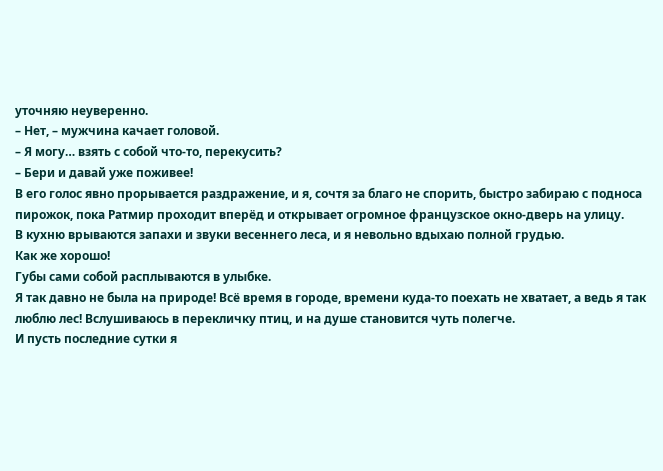уточняю неуверенно.
– Нет, – мужчина качает головой.
– Я могу… взять с собой что-то, перекусить?
– Бери и давай уже поживее!
В его голос явно прорывается раздражение, и я, сочтя за благо не спорить, быстро забираю с подноса пирожок, пока Ратмир проходит вперёд и открывает огромное французское окно-дверь на улицу.
В кухню врываются запахи и звуки весеннего леса, и я невольно вдыхаю полной грудью.
Как же хорошо!
Губы сами собой расплываются в улыбке.
Я так давно не была на природе! Всё время в городе, времени куда-то поехать не хватает, а ведь я так люблю лес! Вслушиваюсь в перекличку птиц, и на душе становится чуть полегче.
И пусть последние сутки я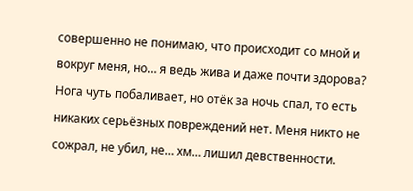совершенно не понимаю, что происходит со мной и вокруг меня, но… я ведь жива и даже почти здорова? Нога чуть побаливает, но отёк за ночь спал, то есть никаких серьёзных повреждений нет. Меня никто не сожрал, не убил, не… хм… лишил девственности.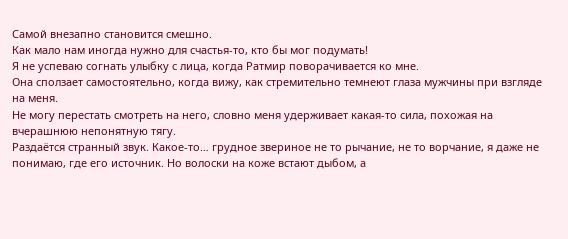Самой внезапно становится смешно.
Как мало нам иногда нужно для счастья-то, кто бы мог подумать!
Я не успеваю согнать улыбку с лица, когда Ратмир поворачивается ко мне.
Она сползает самостоятельно, когда вижу, как стремительно темнеют глаза мужчины при взгляде на меня.
Не могу перестать смотреть на него, словно меня удерживает какая-то сила, похожая на вчерашнюю непонятную тягу.
Раздаётся странный звук. Какое-то… грудное звериное не то рычание, не то ворчание, я даже не понимаю, где его источник. Но волоски на коже встают дыбом, а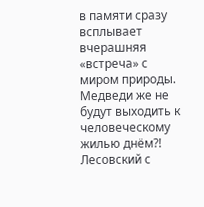в памяти сразу всплывает вчерашняя «встреча» с миром природы.
Медведи же не будут выходить к человеческому жилью днём?!
Лесовский с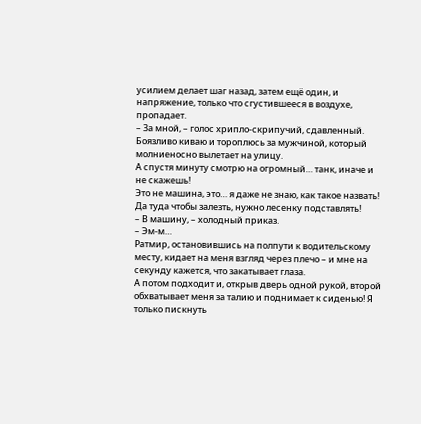усилием делает шаг назад, затем ещё один, и напряжение, только что сгустившееся в воздухе, пропадает.
– За мной, – голос хрипло-скрипучий, сдавленный.
Боязливо киваю и тороплюсь за мужчиной, который молниеносно вылетает на улицу.
А спустя минуту смотрю на огромный… танк, иначе и не скажешь!
Это не машина, это… я даже не знаю, как такое назвать! Да туда чтобы залезть, нужно лесенку подставлять!
– В машину, – холодный приказ.
– Эм-м…
Ратмир, остановившись на полпути к водительскому месту, кидает на меня взгляд через плечо – и мне на секунду кажется, что закатывает глаза.
А потом подходит и, открыв дверь одной рукой, второй обхватывает меня за талию и поднимает к сиденью! Я только пискнуть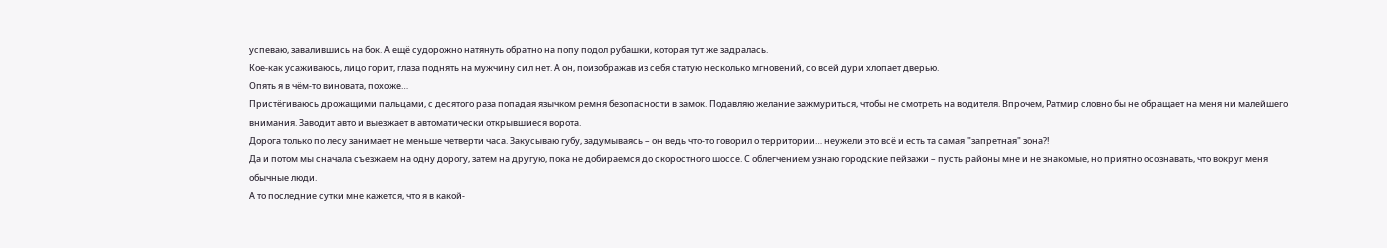успеваю, завалившись на бок. А ещё судорожно натянуть обратно на попу подол рубашки, которая тут же задралась.
Кое-как усаживаюсь, лицо горит, глаза поднять на мужчину сил нет. А он, поизображав из себя статую несколько мгновений, со всей дури хлопает дверью.
Опять я в чём-то виновата, похоже…
Пристёгиваюсь дрожащими пальцами, с десятого раза попадая язычком ремня безопасности в замок. Подавляю желание зажмуриться, чтобы не смотреть на водителя. Впрочем, Ратмир словно бы не обращает на меня ни малейшего внимания. Заводит авто и выезжает в автоматически открывшиеся ворота.
Дорога только по лесу занимает не меньше четверти часа. Закусываю губу, задумываясь – он ведь что-то говорил о территории… неужели это всё и есть та самая "запретная" зона?!
Да и потом мы сначала съезжаем на одну дорогу, затем на другую, пока не добираемся до скоростного шоссе. С облегчением узнаю городские пейзажи – пусть районы мне и не знакомые, но приятно осознавать, что вокруг меня обычные люди.
А то последние сутки мне кажется, что я в какой-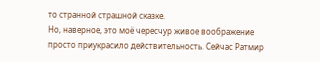то странной страшной сказке.
Но, наверное, это моё чересчур живое воображение просто приукрасило действительность. Сейчас Ратмир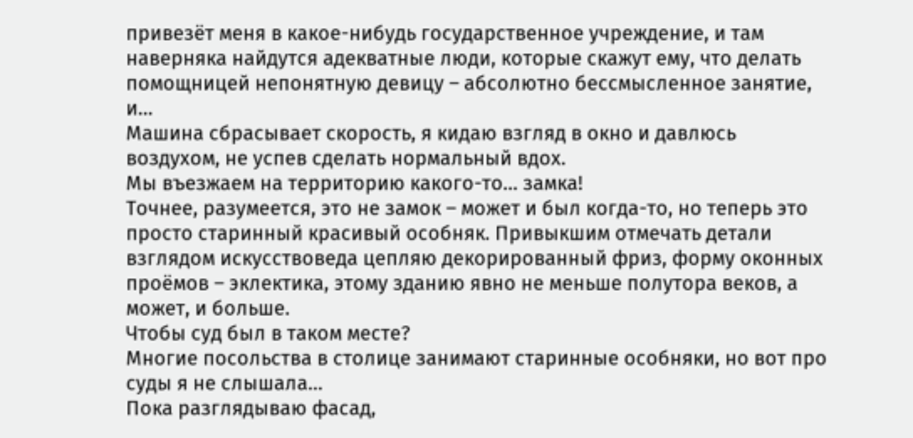привезёт меня в какое-нибудь государственное учреждение, и там наверняка найдутся адекватные люди, которые скажут ему, что делать помощницей непонятную девицу – абсолютно бессмысленное занятие, и…
Машина сбрасывает скорость, я кидаю взгляд в окно и давлюсь воздухом, не успев сделать нормальный вдох.
Мы въезжаем на территорию какого-то… замка!
Точнее, разумеется, это не замок – может и был когда-то, но теперь это просто старинный красивый особняк. Привыкшим отмечать детали взглядом искусствоведа цепляю декорированный фриз, форму оконных проёмов – эклектика, этому зданию явно не меньше полутора веков, а может, и больше.
Чтобы суд был в таком месте?
Многие посольства в столице занимают старинные особняки, но вот про суды я не слышала…
Пока разглядываю фасад,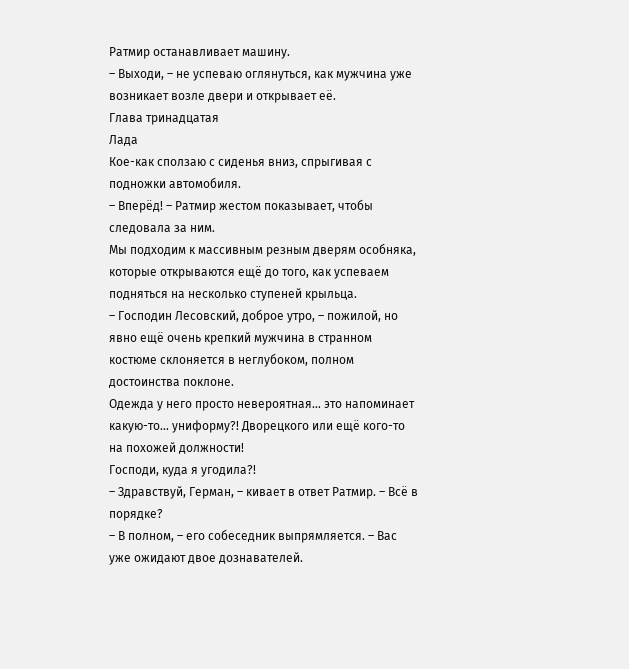Ратмир останавливает машину.
– Выходи, – не успеваю оглянуться, как мужчина уже возникает возле двери и открывает её.
Глава тринадцатая
Лада
Кое-как сползаю с сиденья вниз, спрыгивая с подножки автомобиля.
– Вперёд! – Ратмир жестом показывает, чтобы следовала за ним.
Мы подходим к массивным резным дверям особняка, которые открываются ещё до того, как успеваем подняться на несколько ступеней крыльца.
– Господин Лесовский, доброе утро, – пожилой, но явно ещё очень крепкий мужчина в странном костюме склоняется в неглубоком, полном достоинства поклоне.
Одежда у него просто невероятная… это напоминает какую-то… униформу?! Дворецкого или ещё кого-то на похожей должности!
Господи, куда я угодила?!
– Здравствуй, Герман, – кивает в ответ Ратмир. – Всё в порядке?
– В полном, – его собеседник выпрямляется. – Вас уже ожидают двое дознавателей.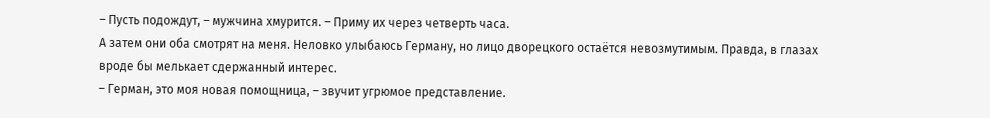– Пусть подождут, – мужчина хмурится. – Приму их через четверть часа.
А затем они оба смотрят на меня. Неловко улыбаюсь Герману, но лицо дворецкого остаётся невозмутимым. Правда, в глазах вроде бы мелькает сдержанный интерес.
– Герман, это моя новая помощница, – звучит угрюмое представление.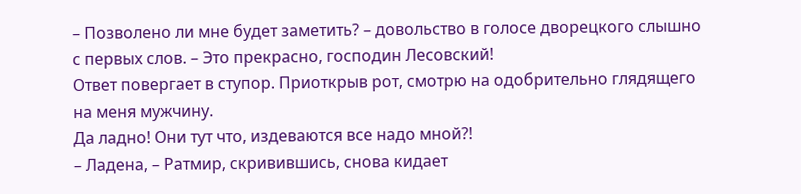– Позволено ли мне будет заметить? – довольство в голосе дворецкого слышно с первых слов. – Это прекрасно, господин Лесовский!
Ответ повергает в ступор. Приоткрыв рот, смотрю на одобрительно глядящего на меня мужчину.
Да ладно! Они тут что, издеваются все надо мной?!
– Ладена, – Ратмир, скривившись, снова кидает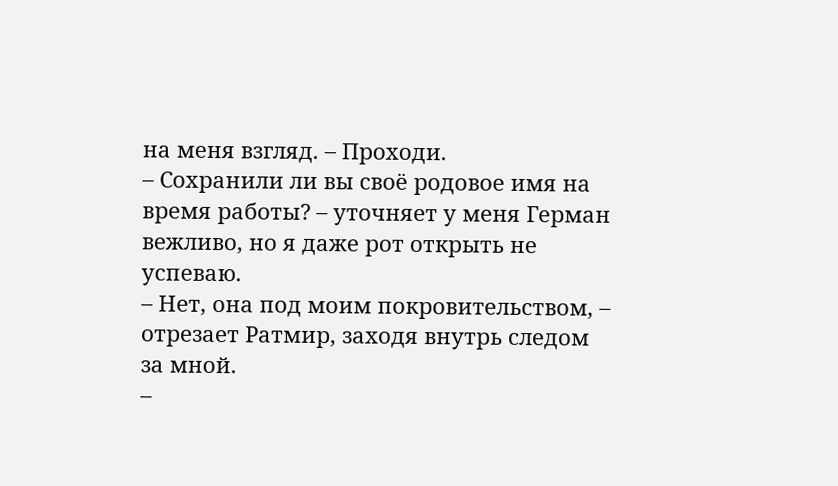на меня взгляд. – Проходи.
– Сохранили ли вы своё родовое имя на время работы? – уточняет у меня Герман вежливо, но я даже рот открыть не успеваю.
– Нет, она под моим покровительством, – отрезает Ратмир, заходя внутрь следом за мной.
–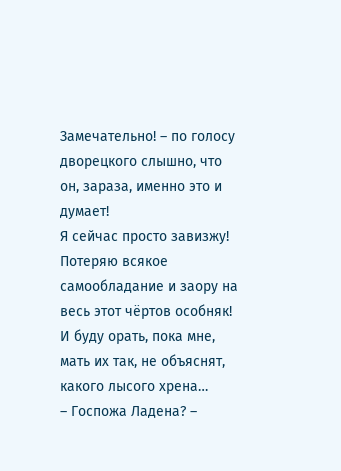Замечательно! – по голосу дворецкого слышно, что он, зараза, именно это и думает!
Я сейчас просто завизжу!
Потеряю всякое самообладание и заору на весь этот чёртов особняк!
И буду орать, пока мне, мать их так, не объяснят, какого лысого хрена…
– Госпожа Ладена? –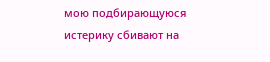мою подбирающуюся истерику сбивают на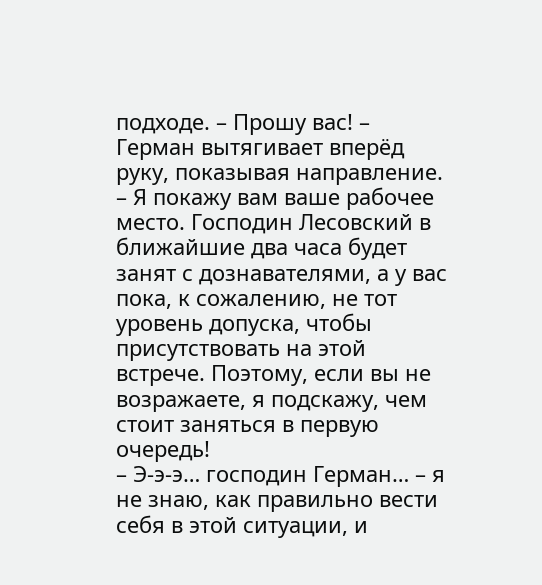подходе. – Прошу вас! – Герман вытягивает вперёд руку, показывая направление. – Я покажу вам ваше рабочее место. Господин Лесовский в ближайшие два часа будет занят с дознавателями, а у вас пока, к сожалению, не тот уровень допуска, чтобы присутствовать на этой встрече. Поэтому, если вы не возражаете, я подскажу, чем стоит заняться в первую очередь!
– Э-э-э… господин Герман… – я не знаю, как правильно вести себя в этой ситуации, и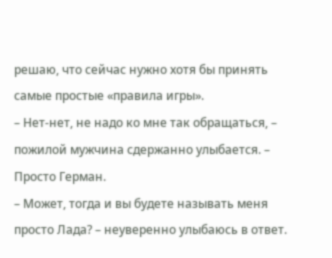решаю, что сейчас нужно хотя бы принять самые простые «правила игры».
– Нет-нет, не надо ко мне так обращаться, – пожилой мужчина сдержанно улыбается. – Просто Герман.
– Может, тогда и вы будете называть меня просто Лада? – неуверенно улыбаюсь в ответ.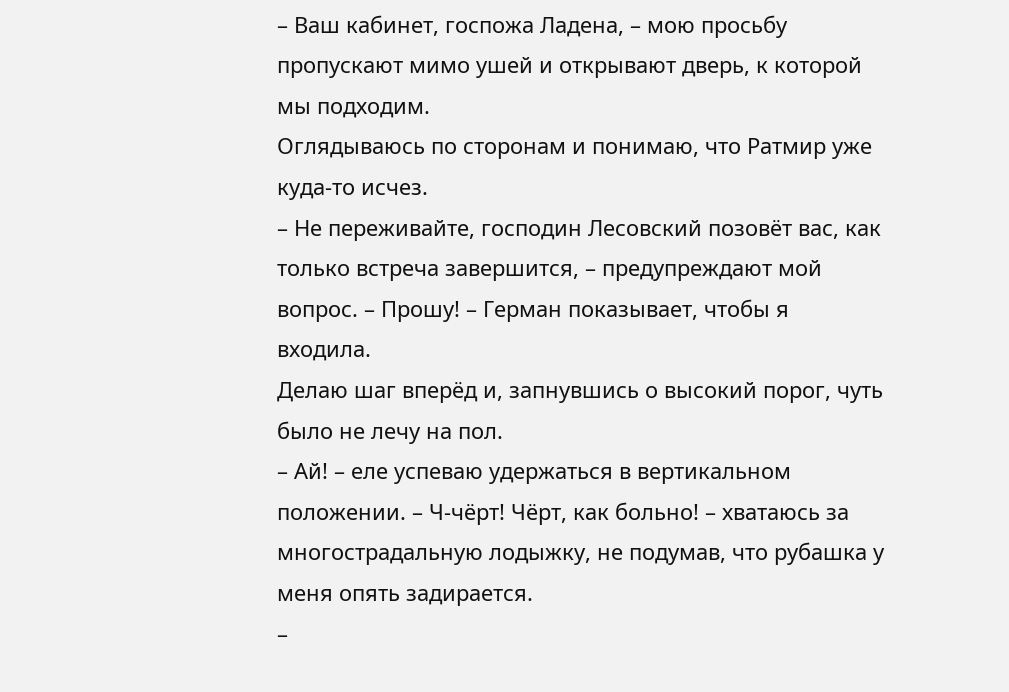– Ваш кабинет, госпожа Ладена, – мою просьбу пропускают мимо ушей и открывают дверь, к которой мы подходим.
Оглядываюсь по сторонам и понимаю, что Ратмир уже куда-то исчез.
– Не переживайте, господин Лесовский позовёт вас, как только встреча завершится, – предупреждают мой вопрос. – Прошу! – Герман показывает, чтобы я входила.
Делаю шаг вперёд и, запнувшись о высокий порог, чуть было не лечу на пол.
– Ай! – еле успеваю удержаться в вертикальном положении. – Ч-чёрт! Чёрт, как больно! – хватаюсь за многострадальную лодыжку, не подумав, что рубашка у меня опять задирается.
–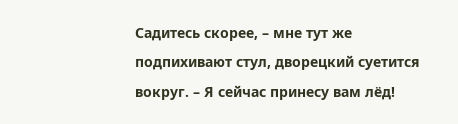Садитесь скорее, – мне тут же подпихивают стул, дворецкий суетится вокруг. – Я сейчас принесу вам лёд!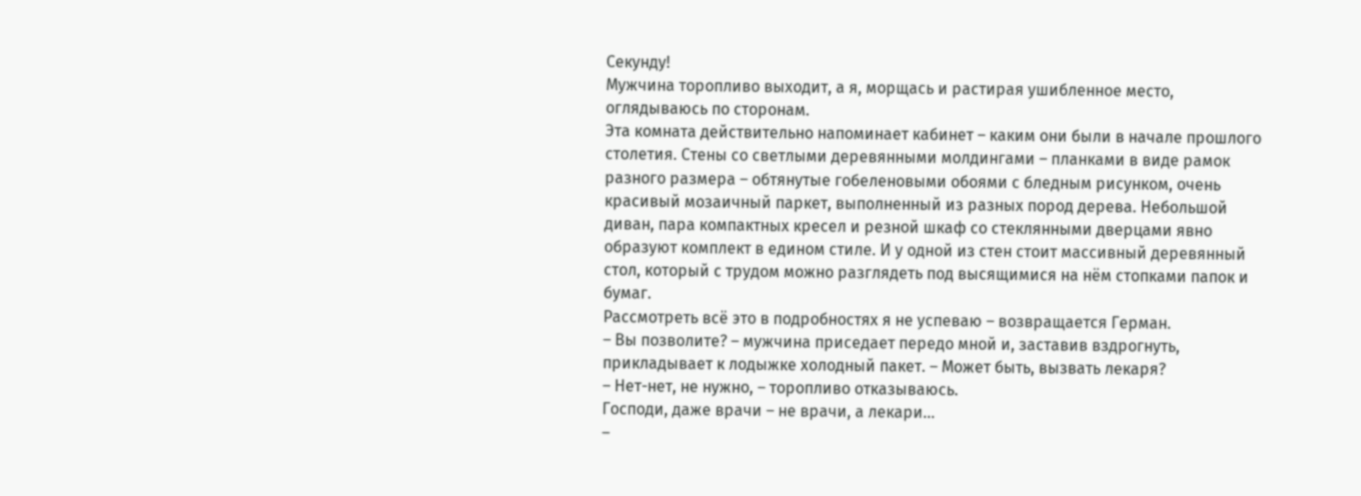Секунду!
Мужчина торопливо выходит, а я, морщась и растирая ушибленное место, оглядываюсь по сторонам.
Эта комната действительно напоминает кабинет – каким они были в начале прошлого столетия. Стены со светлыми деревянными молдингами – планками в виде рамок разного размера – обтянутые гобеленовыми обоями с бледным рисунком, очень красивый мозаичный паркет, выполненный из разных пород дерева. Небольшой диван, пара компактных кресел и резной шкаф со стеклянными дверцами явно образуют комплект в едином стиле. И у одной из стен стоит массивный деревянный стол, который с трудом можно разглядеть под высящимися на нём стопками папок и бумаг.
Рассмотреть всё это в подробностях я не успеваю – возвращается Герман.
– Вы позволите? – мужчина приседает передо мной и, заставив вздрогнуть, прикладывает к лодыжке холодный пакет. – Может быть, вызвать лекаря?
– Нет-нет, не нужно, – торопливо отказываюсь.
Господи, даже врачи – не врачи, а лекари…
–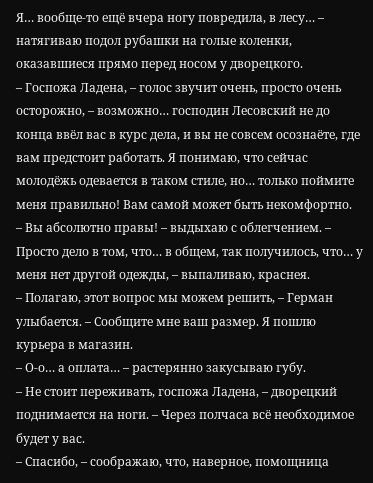Я… вообще-то ещё вчера ногу повредила, в лесу… – натягиваю подол рубашки на голые коленки, оказавшиеся прямо перед носом у дворецкого.
– Госпожа Ладена, – голос звучит очень, просто очень осторожно, – возможно… господин Лесовский не до конца ввёл вас в курс дела, и вы не совсем осознаёте, где вам предстоит работать. Я понимаю, что сейчас молодёжь одевается в таком стиле, но… только поймите меня правильно! Вам самой может быть некомфортно.
– Вы абсолютно правы! – выдыхаю с облегчением. – Просто дело в том, что… в общем, так получилось, что… у меня нет другой одежды, – выпаливаю, краснея.
– Полагаю, этот вопрос мы можем решить, – Герман улыбается. – Сообщите мне ваш размер. Я пошлю курьера в магазин.
– О-о… а оплата… – растерянно закусываю губу.
– Не стоит переживать, госпожа Ладена, – дворецкий поднимается на ноги. – Через полчаса всё необходимое будет у вас.
– Спасибо, – соображаю, что, наверное, помощница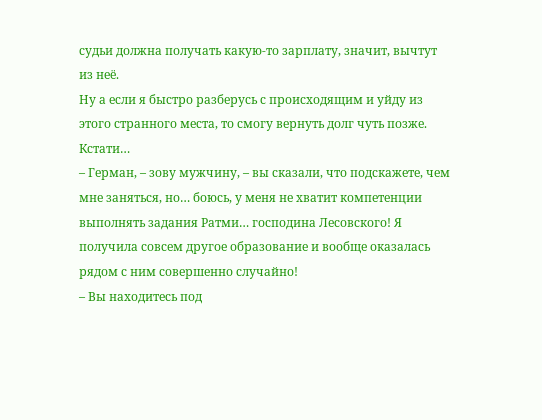судьи должна получать какую-то зарплату, значит, вычтут из неё.
Ну а если я быстро разберусь с происходящим и уйду из этого странного места, то смогу вернуть долг чуть позже.
Кстати…
– Герман, – зову мужчину, – вы сказали, что подскажете, чем мне заняться, но… боюсь, у меня не хватит компетенции выполнять задания Ратми… господина Лесовского! Я получила совсем другое образование и вообще оказалась рядом с ним совершенно случайно!
– Вы находитесь под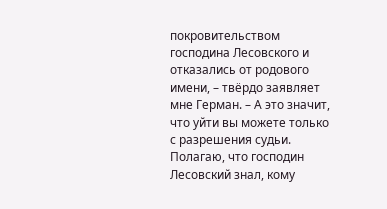покровительством господина Лесовского и отказались от родового имени, – твёрдо заявляет мне Герман. – А это значит, что уйти вы можете только с разрешения судьи. Полагаю, что господин Лесовский знал, кому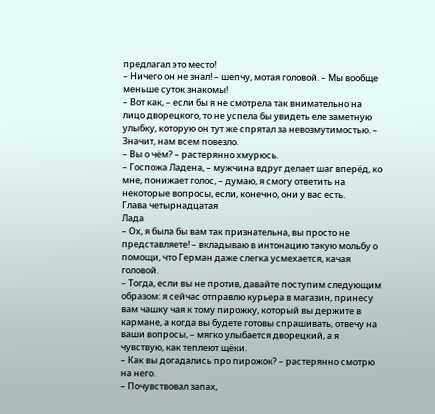предлагал это место!
– Ничего он не знал! – шепчу, мотая головой. – Мы вообще меньше суток знакомы!
– Вот как, – если бы я не смотрела так внимательно на лицо дворецкого, то не успела бы увидеть еле заметную улыбку, которую он тут же спрятал за невозмутимостью. – Значит, нам всем повезло.
– Вы о чём? – растерянно хмурюсь.
– Госпожа Ладена, – мужчина вдруг делает шаг вперёд, ко мне, понижает голос, – думаю, я смогу ответить на некоторые вопросы, если, конечно, они у вас есть.
Глава четырнадцатая
Лада
– Ох, я была бы вам так признательна, вы просто не представляете! – вкладываю в интонацию такую мольбу о помощи, что Герман даже слегка усмехается, качая головой.
– Тогда, если вы не против, давайте поступим следующим образом: я сейчас отправлю курьера в магазин, принесу вам чашку чая к тому пирожку, который вы держите в кармане, а когда вы будете готовы спрашивать, отвечу на ваши вопросы, – мягко улыбается дворецкий, а я чувствую, как теплеют щёки.
– Как вы догадались про пирожок? – растерянно смотрю на него.
– Почувствовал запах,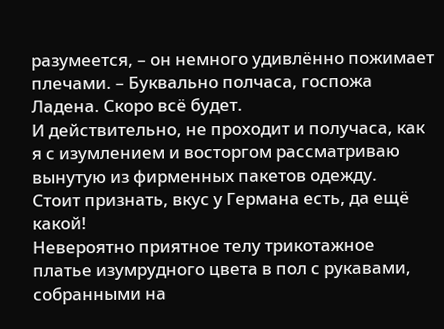разумеется, – он немного удивлённо пожимает плечами. – Буквально полчаса, госпожа Ладена. Скоро всё будет.
И действительно, не проходит и получаса, как я с изумлением и восторгом рассматриваю вынутую из фирменных пакетов одежду.
Стоит признать, вкус у Германа есть, да ещё какой!
Невероятно приятное телу трикотажное платье изумрудного цвета в пол с рукавами, собранными на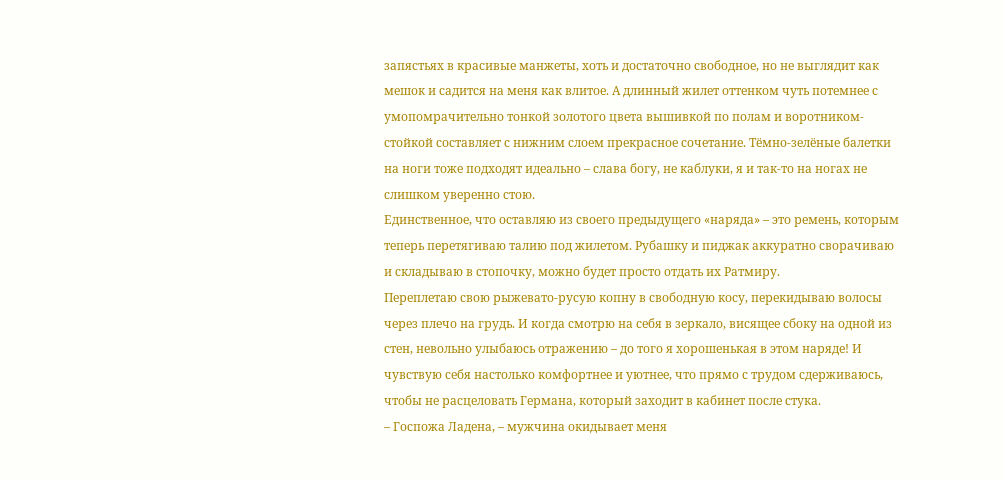запястьях в красивые манжеты, хоть и достаточно свободное, но не выглядит как мешок и садится на меня как влитое. А длинный жилет оттенком чуть потемнее с умопомрачительно тонкой золотого цвета вышивкой по полам и воротником-стойкой составляет с нижним слоем прекрасное сочетание. Тёмно-зелёные балетки на ноги тоже подходят идеально – слава богу, не каблуки, я и так-то на ногах не слишком уверенно стою.
Единственное, что оставляю из своего предыдущего «наряда» – это ремень, которым теперь перетягиваю талию под жилетом. Рубашку и пиджак аккуратно сворачиваю и складываю в стопочку, можно будет просто отдать их Ратмиру.
Переплетаю свою рыжевато-русую копну в свободную косу, перекидываю волосы через плечо на грудь. И когда смотрю на себя в зеркало, висящее сбоку на одной из стен, невольно улыбаюсь отражению – до того я хорошенькая в этом наряде! И чувствую себя настолько комфортнее и уютнее, что прямо с трудом сдерживаюсь, чтобы не расцеловать Германа, который заходит в кабинет после стука.
– Госпожа Ладена, – мужчина окидывает меня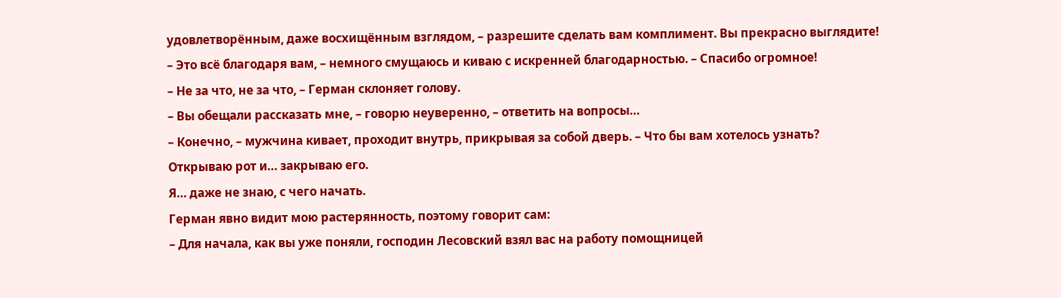удовлетворённым, даже восхищённым взглядом, – разрешите сделать вам комплимент. Вы прекрасно выглядите!
– Это всё благодаря вам, – немного смущаюсь и киваю с искренней благодарностью. – Спасибо огромное!
– Не за что, не за что, – Герман склоняет голову.
– Вы обещали рассказать мне, – говорю неуверенно, – ответить на вопросы…
– Конечно, – мужчина кивает, проходит внутрь, прикрывая за собой дверь. – Что бы вам хотелось узнать?
Открываю рот и… закрываю его.
Я… даже не знаю, с чего начать.
Герман явно видит мою растерянность, поэтому говорит сам:
– Для начала, как вы уже поняли, господин Лесовский взял вас на работу помощницей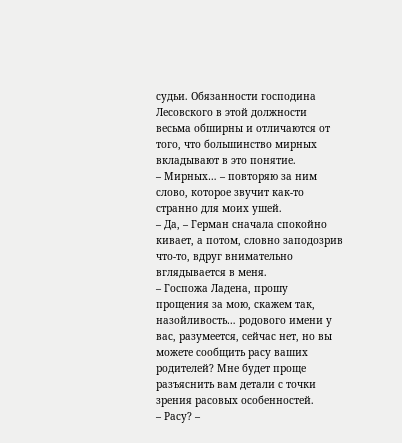судьи. Обязанности господина Лесовского в этой должности весьма обширны и отличаются от того, что большинство мирных вкладывают в это понятие.
– Мирных… – повторяю за ним слово, которое звучит как-то странно для моих ушей.
– Да, – Герман сначала спокойно кивает, а потом, словно заподозрив что-то, вдруг внимательно вглядывается в меня.
– Госпожа Ладена, прошу прощения за мою, скажем так, назойливость… родового имени у вас, разумеется, сейчас нет, но вы можете сообщить расу ваших родителей? Мне будет проще разъяснить вам детали с точки зрения расовых особенностей.
– Расу? –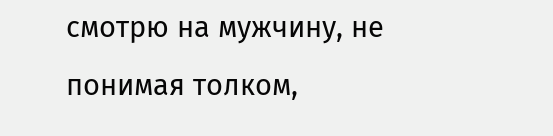смотрю на мужчину, не понимая толком,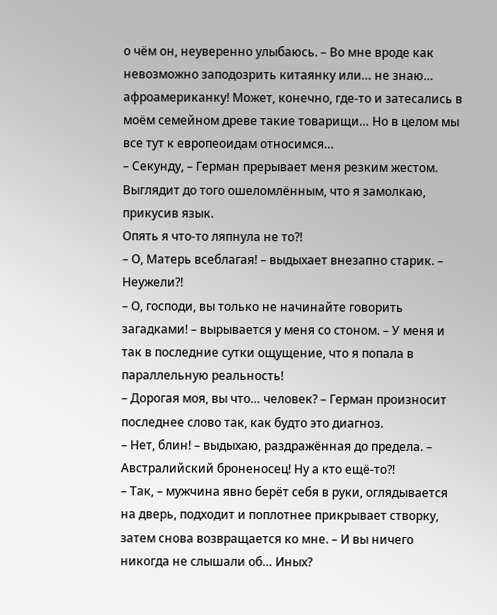о чём он, неуверенно улыбаюсь. – Во мне вроде как невозможно заподозрить китаянку или… не знаю… афроамериканку! Может, конечно, где-то и затесались в моём семейном древе такие товарищи… Но в целом мы все тут к европеоидам относимся…
– Секунду, – Герман прерывает меня резким жестом.
Выглядит до того ошеломлённым, что я замолкаю, прикусив язык.
Опять я что-то ляпнула не то?!
– О, Матерь всеблагая! – выдыхает внезапно старик. – Неужели?!
– О, господи, вы только не начинайте говорить загадками! – вырывается у меня со стоном. – У меня и так в последние сутки ощущение, что я попала в параллельную реальность!
– Дорогая моя, вы что… человек? – Герман произносит последнее слово так, как будто это диагноз.
– Нет, блин! – выдыхаю, раздражённая до предела. – Австралийский броненосец! Ну а кто ещё-то?!
– Так, – мужчина явно берёт себя в руки, оглядывается на дверь, подходит и поплотнее прикрывает створку, затем снова возвращается ко мне. – И вы ничего никогда не слышали об… Иных?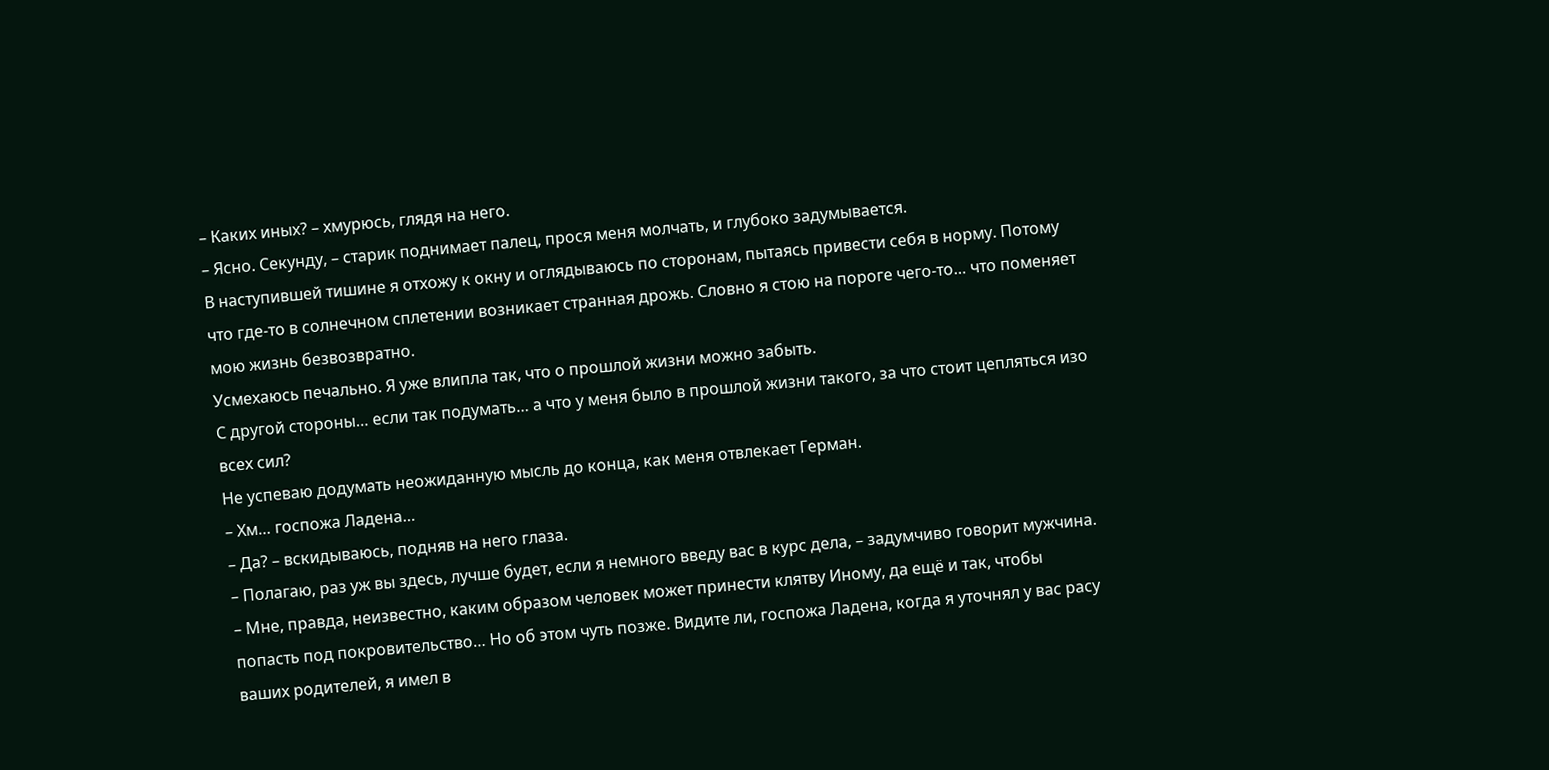– Каких иных? – хмурюсь, глядя на него.
– Ясно. Секунду, – старик поднимает палец, прося меня молчать, и глубоко задумывается.
В наступившей тишине я отхожу к окну и оглядываюсь по сторонам, пытаясь привести себя в норму. Потому что где-то в солнечном сплетении возникает странная дрожь. Словно я стою на пороге чего-то… что поменяет мою жизнь безвозвратно.
Усмехаюсь печально. Я уже влипла так, что о прошлой жизни можно забыть.
С другой стороны… если так подумать… а что у меня было в прошлой жизни такого, за что стоит цепляться изо всех сил?
Не успеваю додумать неожиданную мысль до конца, как меня отвлекает Герман.
– Хм… госпожа Ладена…
– Да? – вскидываюсь, подняв на него глаза.
– Полагаю, раз уж вы здесь, лучше будет, если я немного введу вас в курс дела, – задумчиво говорит мужчина. – Мне, правда, неизвестно, каким образом человек может принести клятву Иному, да ещё и так, чтобы попасть под покровительство… Но об этом чуть позже. Видите ли, госпожа Ладена, когда я уточнял у вас расу ваших родителей, я имел в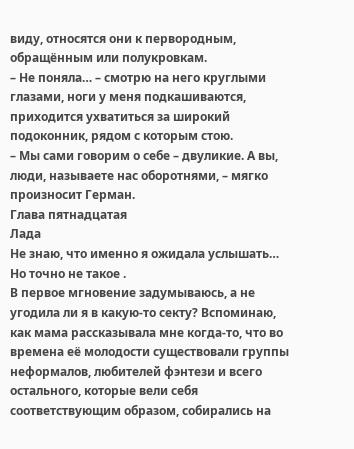виду, относятся они к первородным, обращённым или полукровкам.
– Не поняла… – смотрю на него круглыми глазами, ноги у меня подкашиваются, приходится ухватиться за широкий подоконник, рядом с которым стою.
– Мы сами говорим о себе – двуликие. А вы, люди, называете нас оборотнями, – мягко произносит Герман.
Глава пятнадцатая
Лада
Не знаю, что именно я ожидала услышать… Но точно не такое .
В первое мгновение задумываюсь, а не угодила ли я в какую-то секту? Вспоминаю, как мама рассказывала мне когда-то, что во времена её молодости существовали группы неформалов, любителей фэнтези и всего остального, которые вели себя соответствующим образом, собирались на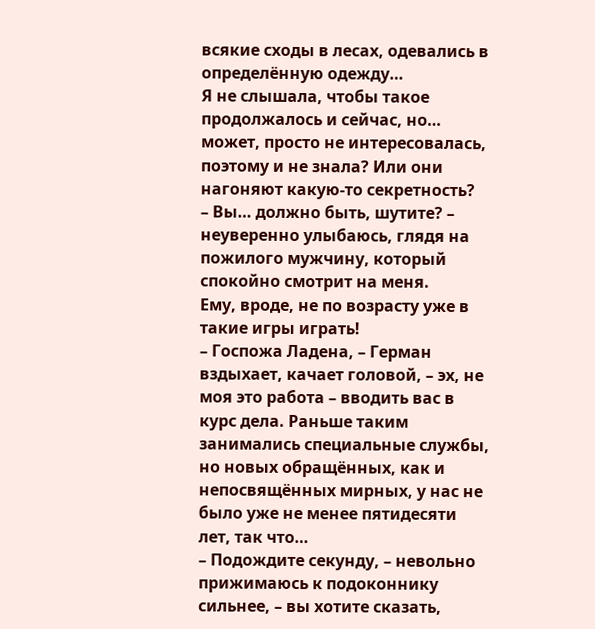всякие сходы в лесах, одевались в определённую одежду…
Я не слышала, чтобы такое продолжалось и сейчас, но… может, просто не интересовалась, поэтому и не знала? Или они нагоняют какую-то секретность?
– Вы… должно быть, шутите? – неуверенно улыбаюсь, глядя на пожилого мужчину, который спокойно смотрит на меня.
Ему, вроде, не по возрасту уже в такие игры играть!
– Госпожа Ладена, – Герман вздыхает, качает головой, – эх, не моя это работа – вводить вас в курс дела. Раньше таким занимались специальные службы, но новых обращённых, как и непосвящённых мирных, у нас не было уже не менее пятидесяти лет, так что…
– Подождите секунду, – невольно прижимаюсь к подоконнику сильнее, – вы хотите сказать,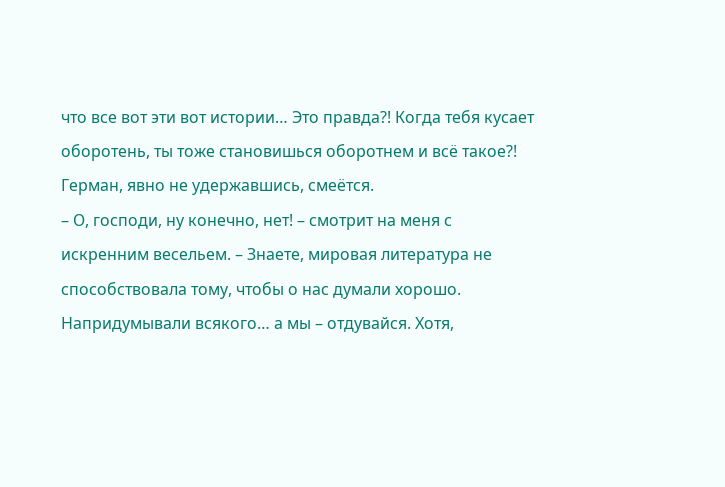что все вот эти вот истории… Это правда?! Когда тебя кусает оборотень, ты тоже становишься оборотнем и всё такое?!
Герман, явно не удержавшись, смеётся.
– О, господи, ну конечно, нет! – смотрит на меня с искренним весельем. – Знаете, мировая литература не способствовала тому, чтобы о нас думали хорошо. Напридумывали всякого… а мы – отдувайся. Хотя,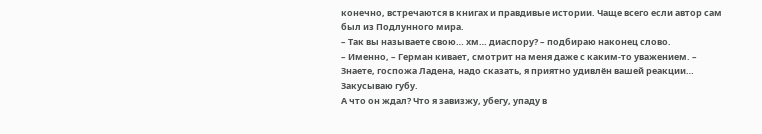конечно, встречаются в книгах и правдивые истории. Чаще всего если автор сам был из Подлунного мира.
– Так вы называете свою… хм… диаспору? – подбираю наконец слово.
– Именно, – Герман кивает, смотрит на меня даже с каким-то уважением. – Знаете, госпожа Ладена, надо сказать, я приятно удивлён вашей реакции…
Закусываю губу.
А что он ждал? Что я завизжу, убегу, упаду в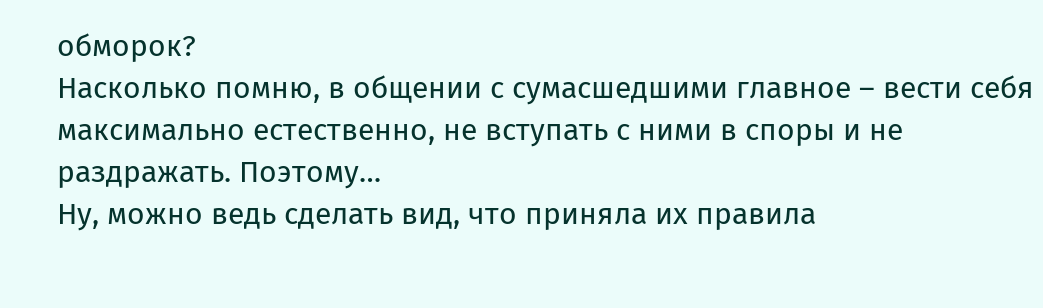обморок?
Насколько помню, в общении с сумасшедшими главное – вести себя максимально естественно, не вступать с ними в споры и не раздражать. Поэтому…
Ну, можно ведь сделать вид, что приняла их правила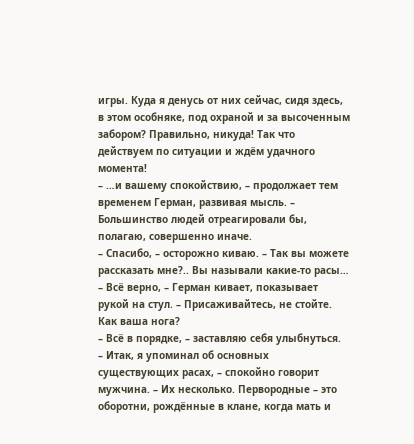игры. Куда я денусь от них сейчас, сидя здесь, в этом особняке, под охраной и за высоченным забором? Правильно, никуда! Так что действуем по ситуации и ждём удачного момента!
– …и вашему спокойствию, – продолжает тем временем Герман, развивая мысль. – Большинство людей отреагировали бы, полагаю, совершенно иначе.
– Спасибо, – осторожно киваю. – Так вы можете рассказать мне?.. Вы называли какие-то расы…
– Всё верно, – Герман кивает, показывает рукой на стул. – Присаживайтесь, не стойте. Как ваша нога?
– Всё в порядке, – заставляю себя улыбнуться.
– Итак, я упоминал об основных существующих расах, – спокойно говорит мужчина. – Их несколько. Первородные – это оборотни, рождённые в клане, когда мать и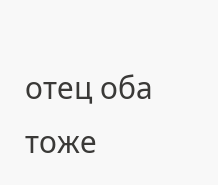отец оба тоже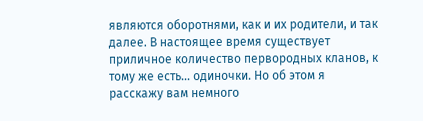являются оборотнями, как и их родители, и так далее. В настоящее время существует приличное количество первородных кланов, к тому же есть… одиночки. Но об этом я расскажу вам немного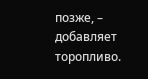позже, – добавляет торопливо.